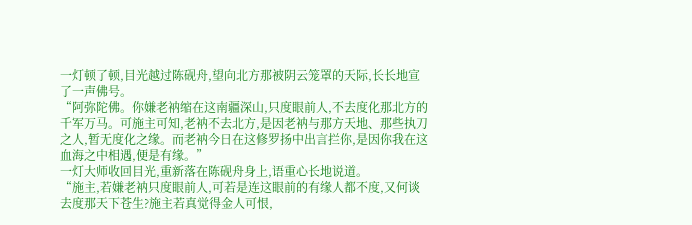一灯顿了顿,目光越过陈砚舟,望向北方那被阴云笼罩的天际,长长地宣了一声佛号。
“阿弥陀佛。你嫌老衲缩在这南疆深山,只度眼前人,不去度化那北方的千军万马。可施主可知,老衲不去北方,是因老衲与那方天地、那些执刀之人,暂无度化之缘。而老衲今日在这修罗扬中出言拦你,是因你我在这血海之中相遇,便是有缘。”
一灯大师收回目光,重新落在陈砚舟身上,语重心长地说道。
“施主,若嫌老衲只度眼前人,可若是连这眼前的有缘人都不度,又何谈去度那天下苍生?施主若真觉得金人可恨,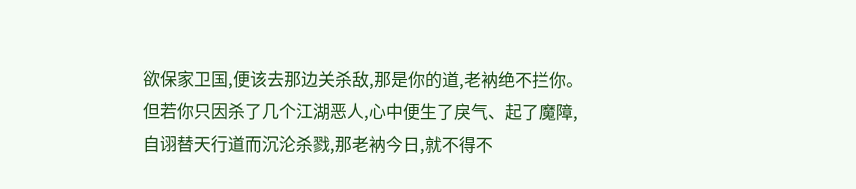欲保家卫国,便该去那边关杀敌,那是你的道,老衲绝不拦你。
但若你只因杀了几个江湖恶人,心中便生了戾气、起了魔障,自诩替天行道而沉沦杀戮,那老衲今日,就不得不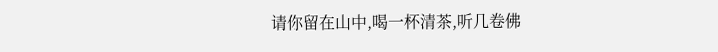请你留在山中,喝一杯清茶,听几卷佛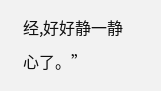经,好好静一静心了。”